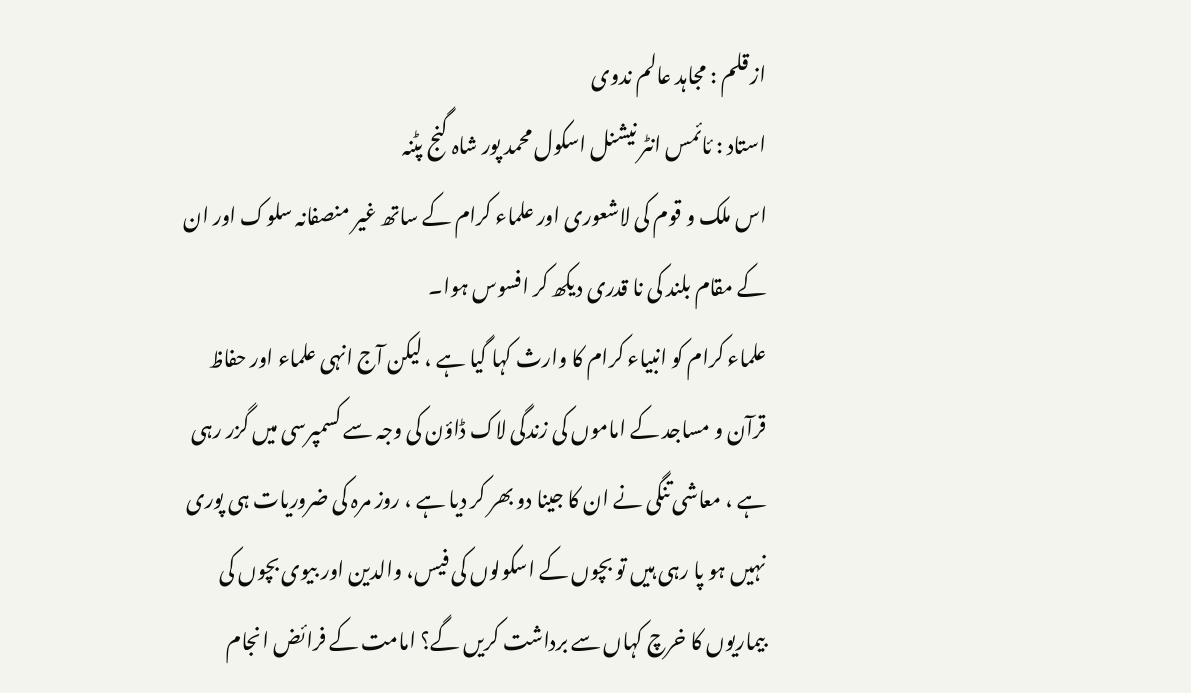از قلم : مجاہد عالم ندوی
استاد : ئائمس انٹر نیشنل اسکول محمد پور شاہ گنج پٹنہ
اس ملک و قوم کی لاشعوری اور علماء کرام کے ساتھ غیر منصفانہ سلوک اور ان کے مقام بلند کی نا قدری دیکھ کر افسوس ہوا۔
علماء کرام کو انبیاء کرام کا وارث کہا گیا ہے ، لیکن آج انہی علماء اور حفاظ قرآن و مساجد کے اماموں کی زندگی لاک ڈاؤن کی وجہ سے کسمپرسی میں گزر رہی ہے ، معاشی تنگی نے ان کا جینا دو بھر کر دیا ہے ، روز مرہ کی ضروریات ہی پوری نہیں ہو پا رہی ہیں تو بچوں کے اسکولوں کی فیس، والدین اور بیوی بچوں کی بیماریوں کا خرچ کہاں سے برداشت کریں گے؟ امامت کے فرائض انجام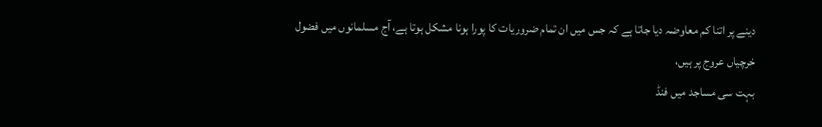دینے پر اتنا کم معاوضہ دیا جاتا ہے کہ جس میں ان تمام ضروریات کا پورا ہونا مشکل ہوتا ہے، آج مسلمانوں میں فضول خرچیاں عروج پر ہیں،
بہت سی مساجد میں فنڈ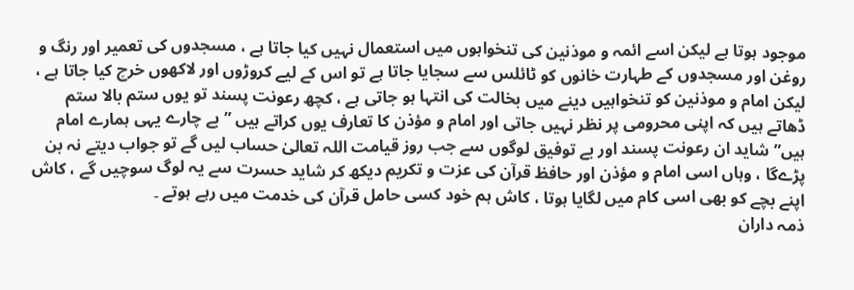موجود ہوتا ہے لیکن اسے ائمہ و موذنین کی تنخواہوں میں استعمال نہیں کیا جاتا ہے ، مسجدوں کی تعمیر اور رنگ و روغن اور مسجدوں کے طہارت خانوں کو ٹائلس سے سجایا جاتا ہے تو اس کے لیے کروڑوں اور لاکھوں خرچ کیا جاتا ہے ،
لیکن امام و موذنین کو تنخواہیں دینے میں بخالت کی انتہا ہو جاتی ہے ، کچھ رعونت پسند تو یوں ستم بالا ستم ڈھاتے ہیں کہ اپنی محرومی پر نظر نہیں جاتی اور امام و مؤذن کا تعارف یوں کراتے ہیں ” بے چارے یہی ہمارے امام ہیں” شاید ان رعونت پسند اور بے توفیق لوگوں سے جب روز قیامت اللہ تعالیٰ حساب لیں گے تو جواب دیتے نہ بن پڑےگا ، وہاں اسی امام و مؤذن اور حافظ قرآن کی عزت و تکریم دیکھ کر شاید حسرت سے یہ لوگ سوچیں گے ، کاش اپنے بچے کو بھی اسی کام میں لگایا ہوتا ، کاش ہم خود کسی حامل قرآن کی خدمت میں رہے ہوتے ۔
ذمہ داران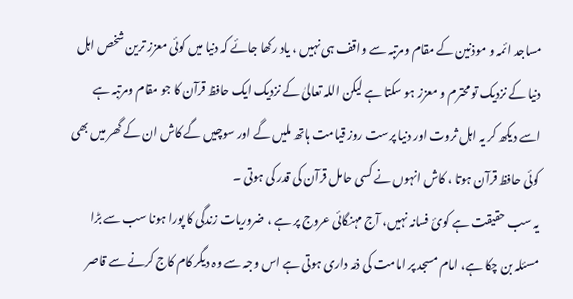مساجد ائمہ و موذنین کے مقام ومرتبہ سے واقف ہی نہیں ، یاد رکھا جائے کہ دنیا میں کوئی معزز ترین شخص اہل دنیا کے نزدیک تو محترم و معزز ہو سکتا ہے لیکن اللہ تعالیٰ کے نزدیک ایک حافظ قرآن کا جو مقام ومرتبہ ہے اسے دیکھ کر یہ اہل ثروت اور دنیا پرست روز قیامت ہاتھ ملیں گے اور سوچیں گے کاش ان کے گھر میں بھی کوئی حافظ قرآن ہوتا ، کاش انہوں نے کسی حامل قرآن کی قدر کی ہوتی ۔
یہ سب حقیقت ہے کوئ فسانہ نہیں، آج مہنگائی عروج پر ہے ، ضروریات زندگی کا پورا ہونا سب سے بڑا مسئلہ بن چکا ہے، امام مسجد پر امامت کی ذمّہ داری ہوتی ہے اس وجہ سے وہ دیگر کام کاج کرنے سے قاصر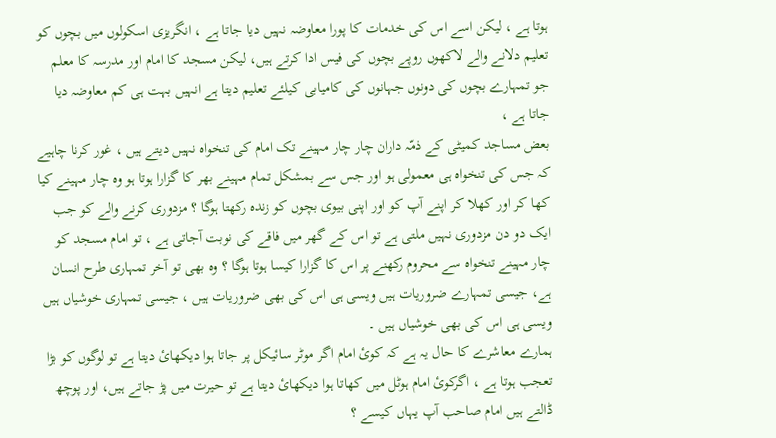ہوتا ہے ، لیکن اسے اس کی خدمات کا پورا معاوضہ نہیں دیا جاتا ہے ، انگریزی اسکولوں میں بچوں کو تعلیم دلانے والے لاکھوں روپے بچوں کی فیس ادا کرتے ہیں، لیکن مسجد کا امام اور مدرسہ کا معلم جو تمہارے بچوں کی دونوں جہانوں کی کامیابی کیلئے تعلیم دیتا ہے انہیں بہت ہی کم معاوضہ دیا جاتا ہے ،
بعض مساجد کمیٹی کے ذمّہ داران چار چار مہینے تک امام کی تنخواہ نہیں دیتے ہیں ، غور کرنا چاہیے کہ جس کی تنخواہ ہی معمولی ہو اور جس سے بمشکل تمام مہینے بھر کا گزارا ہوتا ہو وہ چار مہینے کیا کھا کر اور کھلا کر اپنے آپ کو اور اپنی بیوی بچوں کو زندہ رکھتا ہوگا ؟ مزدوری کرنے والے کو جب ایک دو دن مزدوری نہیں ملتی ہے تو اس کے گھر میں فاقے کی نوبت آجاتی ہے ، تو امام مسجد کو چار مہینے تنخواہ سے محروم رکھنے پر اس کا گزارا کیسا ہوتا ہوگا ؟ وہ بھی تو آخر تمہاری طرح انسان ہے، جیسی تمہارے ضروریات ہیں ویسی ہی اس کی بھی ضروریات ہیں ، جیسی تمہاری خوشیاں ہیں ویسی ہی اس کی بھی خوشیاں ہیں ۔
ہمارے معاشرے کا حال یہ ہے کہ کوئ امام اگر موٹر سائیکل پر جاتا ہوا دیکھائ دیتا ہے تو لوگوں کو بڑا تعجب ہوتا ہے ، اگرکوئ امام ہوٹل میں کھاتا ہوا دیکھائ دیتا ہے تو حیرت میں پڑ جاتے ہیں، اور پوچھ ڈالتے ہیں امام صاحب آپ یہاں کیسے ؟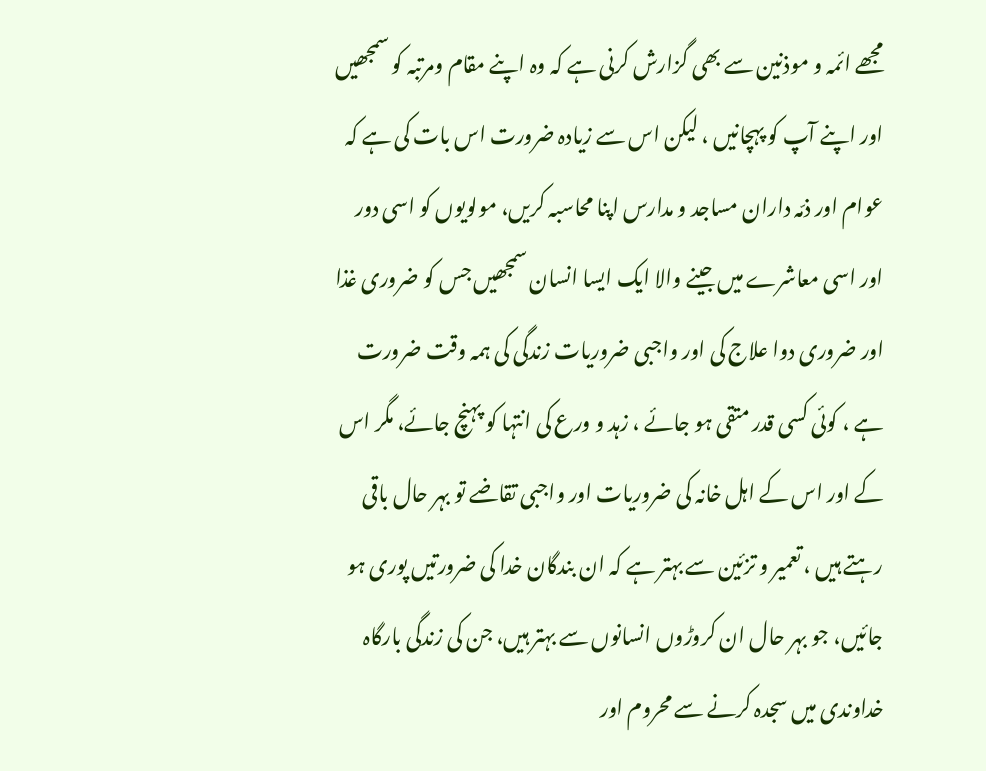مجھے ائمہ و موذنین سے بھی گزارش کرنی ہے کہ وہ اپنے مقام ومرتبہ کو سمجھیں اور اپنے آپ کو پہچانیں ، لیکن اس سے زیادہ ضرورت اس بات کی ہے کہ عوام اور ذمّہ داران مساجد و مدارس اپنا محاسبہ کریں، مولویوں کو اسی دور اور اسی معاشرے میں جینے والا ایک ایسا انسان سمجھیں جس کو ضروری غذا اور ضروری دوا علاج کی اور واجبی ضروریات زندگی کی ہمہ وقت ضرورت ہے ، کوئی کسی قدر متقی ہو جائے ، زہد و ورع کی انتہا کو پہنچ جائے، مگر اس کے اور اس کے اہل خانہ کی ضروریات اور واجبی تقاضے تو بہر حال باقی رہتے ہیں ، تعمیر و تزئین سے بہتر ہے کہ ان بندگان خدا کی ضرورتیں پوری ہو جائیں، جو بہر حال ان کروڑوں انسانوں سے بہتر ہیں، جن کی زندگی بارگاہ خداوندی میں سجدہ کرنے سے محروم اور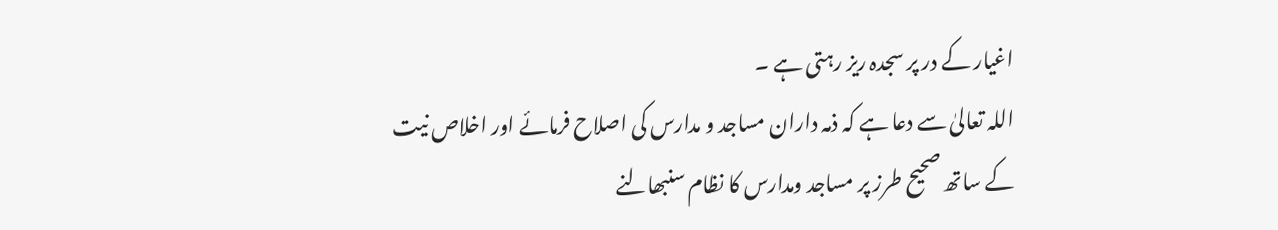اغیار کے در پر سجدہ ریز رہتی ہے ۔
اللہ تعالیٰ سے دعا ہے کہ ذمہ داران مساجد و مدارس کی اصلاح فرمائے اور اخلاص نیت کے ساتھ صحیح طرز پر مساجد ومدارس کا نظام سنبھالنے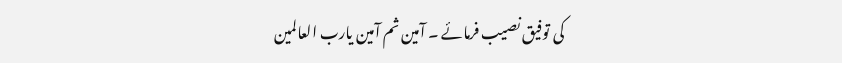کی توفیق نصیب فرمائے ۔ آمین ثم آمین یارب العالمین